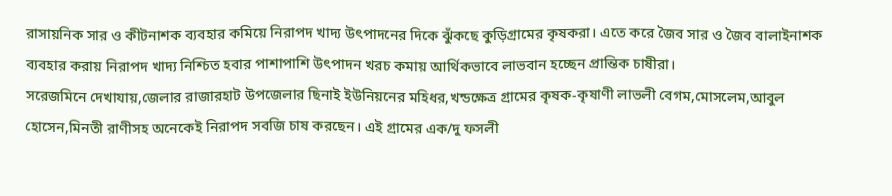রাসায়নিক সার ও কীটনাশক ব্যবহার কমিয়ে নিরাপদ খাদ্য উৎপাদনের দিকে ঝুঁকছে কুড়িগ্রামের কৃষকরা। এতে করে জৈব সার ও জৈব বালাইনাশক ব্যবহার করায় নিরাপদ খাদ্য নিশ্চিত হবার পাশাপাশি উৎপাদন খরচ কমায় আর্থিকভাবে লাভবান হচ্ছেন প্রান্তিক চাষীরা।
সরেজমিনে দেখাযায়,জেলার রাজারহাট উপজেলার ছিনাই ইউনিয়নের মহিধর,খন্ডক্ষেত্র গ্রামের কৃষক-কৃষাণী লাভলী বেগম,মোসলেম,আবুল হোসেন,মিনতী রাণীসহ অনেকেই নিরাপদ সবজি চাষ করছেন। এই গ্রামের এক/দু ফসলী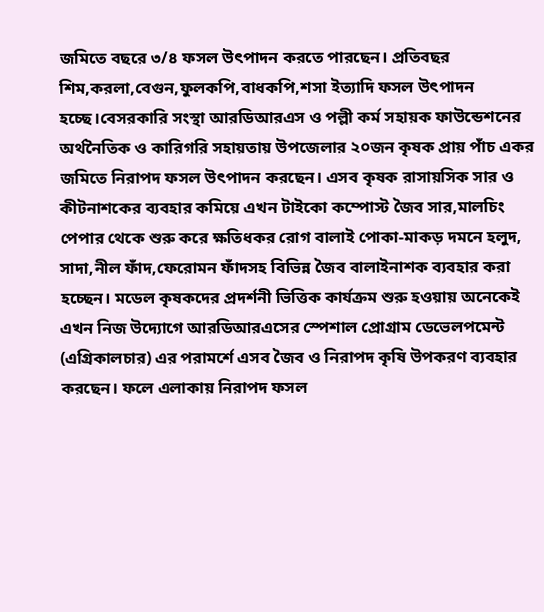জমিতে বছরে ৩/৪ ফসল উৎপাদন করতে পারছেন। প্রতিবছর শিম,করলা,বেগুন,ফুলকপি,বাধকপি,শসা ইত্যাদি ফসল উৎপাদন হচ্ছে।বেসরকারি সংস্থা আরডিআরএস ও পল্লী কর্ম সহায়ক ফাউন্ডেশনের অর্থনৈতিক ও কারিগরি সহায়তায় উপজেলার ২০জন কৃষক প্রায় পাঁচ একর জমিতে নিরাপদ ফসল উৎপাদন করছেন। এসব কৃষক রাসায়সিক সার ও কীটনাশকের ব্যবহার কমিয়ে এখন টাইকো কম্পোস্ট জৈব সার,মালচিং পেপার থেকে শুরু করে ক্ষতিধকর রোগ বালাই পোকা-মাকড় দমনে হলুদ, সাদা,নীল ফাঁদ,ফেরোমন ফাঁদসহ বিভিন্ন জৈব বালাইনাশক ব্যবহার করা হচ্ছেন। মডেল কৃষকদের প্রদর্শনী ভিত্তিক কার্যক্রম শুরু হওয়ায় অনেকেই এখন নিজ উদ্যোগে আরডিআরএসের স্পেশাল প্রোগ্রাম ডেভেলপমেন্ট (এগ্রিকালচার) এর পরামর্শে এসব জৈব ও নিরাপদ কৃষি উপকরণ ব্যবহার করছেন। ফলে এলাকায় নিরাপদ ফসল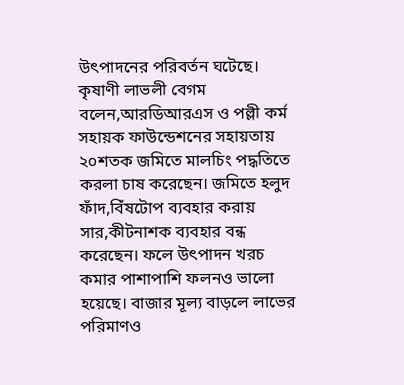উৎপাদনের পরিবর্তন ঘটেছে।
কৃষাণী লাভলী বেগম বলেন,আরডিআরএস ও পল্লী কর্ম সহায়ক ফাউন্ডেশনের সহায়তায় ২০শতক জমিতে মালচিং পদ্ধতিতে করলা চাষ করেছেন। জমিতে হলুদ ফাঁদ,বিঁষটোপ ব্যবহার করায় সার,কীটনাশক ব্যবহার বন্ধ করেছেন। ফলে উৎপাদন খরচ কমার পাশাপাশি ফলনও ভালো হয়েছে। বাজার মূল্য বাড়লে লাভের পরিমাণও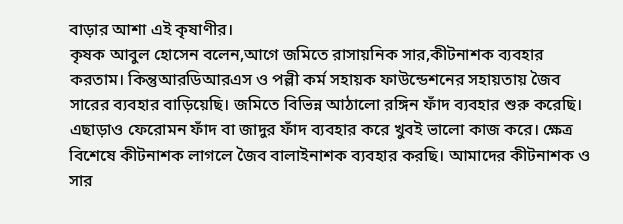বাড়ার আশা এই কৃষাণীর।
কৃষক আবুল হোসেন বলেন,আগে জমিতে রাসায়নিক সার,কীটনাশক ব্যবহার করতাম। কিন্তুআরডিআরএস ও পল্লী কর্ম সহায়ক ফাউন্ডেশনের সহায়তায় জৈব সারের ব্যবহার বাড়িয়েছি। জমিতে বিভিন্ন আঠালো রঙ্গিন ফাঁদ ব্যবহার শুরু করেছি। এছাড়াও ফেরোমন ফাঁদ বা জাদুর ফাঁদ ব্যবহার করে খুবই ভালো কাজ করে। ক্ষেত্র বিশেষে কীটনাশক লাগলে জৈব বালাইনাশক ব্যবহার করছি। আমাদের কীটনাশক ও সার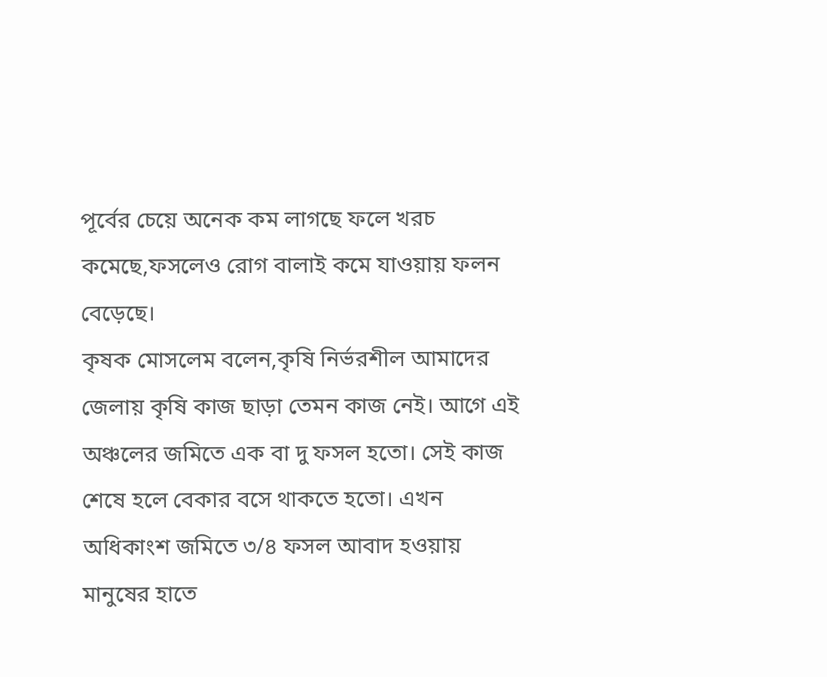পূর্বের চেয়ে অনেক কম লাগছে ফলে খরচ কমেছে,ফসলেও রোগ বালাই কমে যাওয়ায় ফলন বেড়েছে।
কৃষক মোসলেম বলেন,কৃষি নির্ভরশীল আমাদের জেলায় কৃষি কাজ ছাড়া তেমন কাজ নেই। আগে এই অঞ্চলের জমিতে এক বা দু ফসল হতো। সেই কাজ শেষে হলে বেকার বসে থাকতে হতো। এখন অধিকাংশ জমিতে ৩/৪ ফসল আবাদ হওয়ায় মানুষের হাতে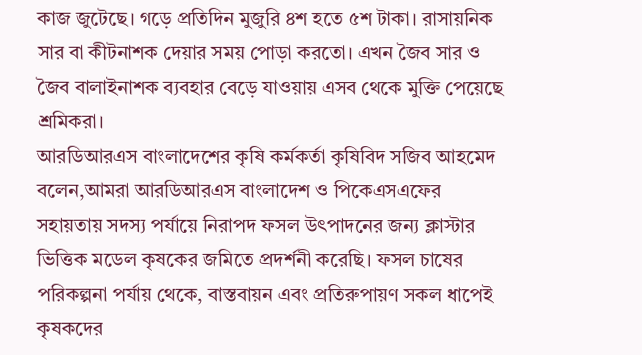কাজ জুটেছে। গড়ে প্রতিদিন মুজুরি ৪শ হতে ৫শ টাকা। রাসায়নিক সার বা কীটনাশক দেয়ার সময় পোড়া করতো। এখন জৈব সার ও জৈব বালাইনাশক ব্যবহার বেড়ে যাওয়ায় এসব থেকে মুক্তি পেয়েছে শ্রমিকরা।
আরডিআরএস বাংলাদেশের কৃষি কর্মকর্তা কৃষিবিদ সজিব আহমেদ বলেন,আমরা আরডিআরএস বাংলাদেশ ও পিকেএসএফের সহায়তায় সদস্য পর্যায়ে নিরাপদ ফসল উৎপাদনের জন্য ক্লাস্টার ভিত্তিক মডেল কৃষকের জমিতে প্রদর্শনী করেছি। ফসল চাষের পরিকল্পনা পর্যায় থেকে, বাস্তবায়ন এবং প্রতিরুপায়ণ সকল ধাপেই কৃষকদের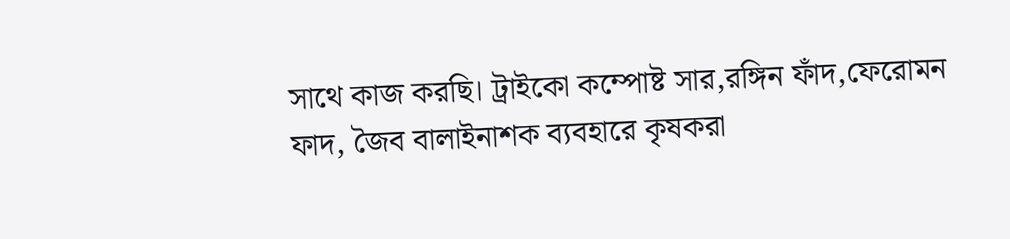সাথে কাজ করছি। ট্রাইকো কম্পোষ্ট সার,রঙ্গিন ফাঁদ,ফেরোমন ফাদ, জৈব বালাইনাশক ব্যবহারে কৃষকরা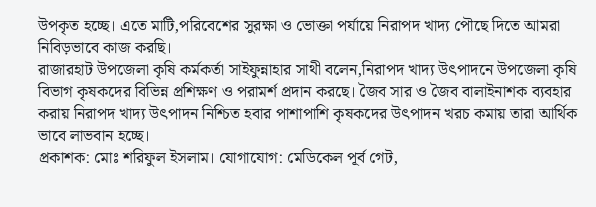উপকৃত হচ্ছে। এতে মাটি,পরিবেশের সুরক্ষা ও ভোক্তা পর্যায়ে নিরাপদ খাদ্য পৌছে দিতে আমরা নিবিড়ভাবে কাজ করছি।
রাজারহাট উপজেলা কৃষি কর্মকর্তা সাইফুন্নাহার সাথী বলেন,নিরাপদ খাদ্য উৎপাদনে উপজেলা কৃষি বিভাগ কৃষকদের বিভিন্ন প্রশিক্ষণ ও পরামর্শ প্রদান করছে। জৈব সার ও জৈব বালাইনাশক ব্যবহার করায় নিরাপদ খাদ্য উৎপাদন নিশ্চিত হবার পাশাপাশি কৃষকদের উৎপাদন খরচ কমায় তারা আর্থিক ভাবে লাভবান হচ্ছে।
প্রকাশক: মোঃ শরিফুল ইসলাম। যোগাযোগ: মেডিকেল পূর্ব গেট,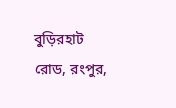বুড়িরহাট রোড, রংপুর,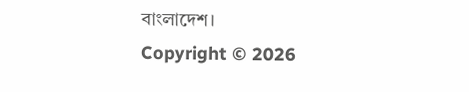বাংলাদেশ।
Copyright © 2026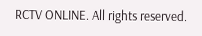RCTV ONLINE. All rights reserved.